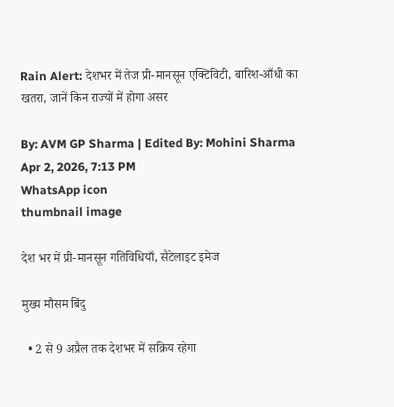Rain Alert: देशभर में तेज प्री-मानसून एक्टिविटी, बारिश-आँधी का खतरा, जानें किन राज्यों में होगा असर

By: AVM GP Sharma | Edited By: Mohini Sharma
Apr 2, 2026, 7:13 PM
WhatsApp icon
thumbnail image

देश भर में प्री-मानसून गतिविधियाँ, सैटेलाइट इमेज

मुख्य मौसम बिंदु

  • 2 से 9 अप्रैल तक देशभर में सक्रिय रहेगा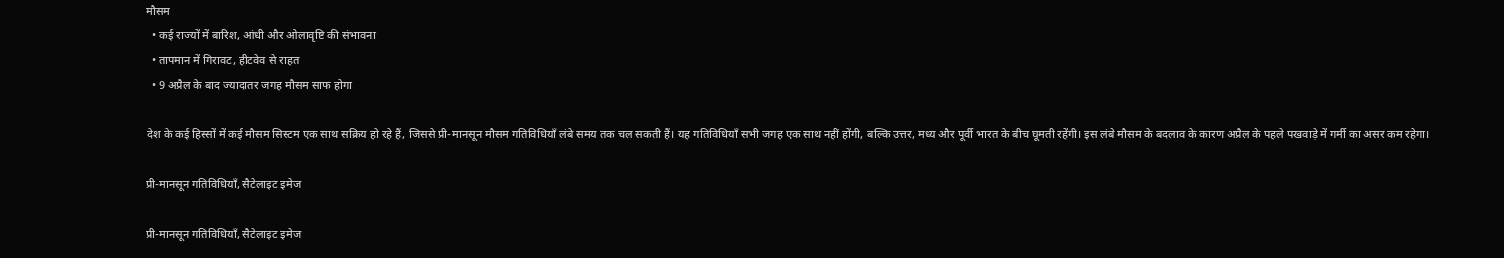मौसम
  • कई राज्यों में बारिश, आंधी और ओलावृष्टि की संभावना
  • तापमान में गिरावट, हीटवेव से राहत
  • 9 अप्रैल के बाद ज्यादातर जगह मौसम साफ होगा

देश के कई हिस्सों में कई मौसम सिस्टम एक साथ सक्रिय हो रहे हैं, जिससे प्री-मानसून मौसम गतिविधियाँ लंबे समय तक चल सकती हैं। यह गतिविधियाँ सभी जगह एक साथ नहीं होंगी, बल्कि उत्तर, मध्य और पूर्वी भारत के बीच घूमती रहेंगी। इस लंबे मौसम के बदलाव के कारण अप्रैल के पहले पखवाड़े में गर्मी का असर कम रहेगा।

प्री-मानसून गतिविधियाँ, सैटेलाइट इमेज

प्री-मानसून गतिविधियाँ, सैटेलाइट इमेज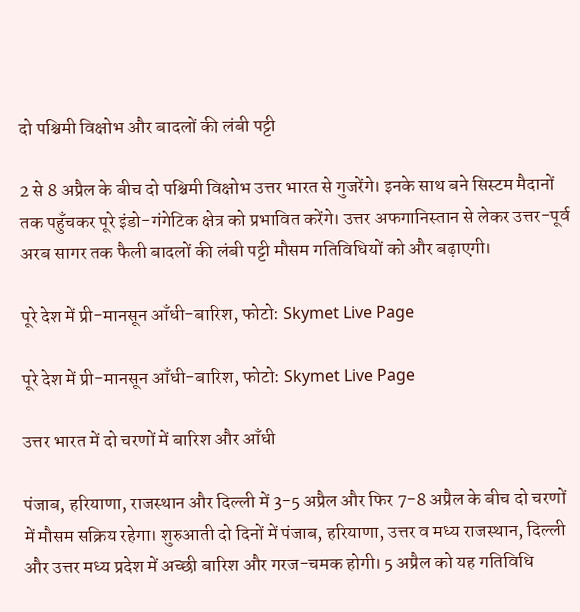दो पश्चिमी विक्षोभ और बादलों की लंबी पट्टी

2 से 8 अप्रैल के बीच दो पश्चिमी विक्षोभ उत्तर भारत से गुजरेंगे। इनके साथ बने सिस्टम मैदानों तक पहुँचकर पूरे इंडो-गंगेटिक क्षेत्र को प्रभावित करेंगे। उत्तर अफगानिस्तान से लेकर उत्तर-पूर्व अरब सागर तक फैली बादलों की लंबी पट्टी मौसम गतिविधियों को और बढ़ाएगी।

पूरे देश में प्री-मानसून आँधी-बारिश, फोटो: Skymet Live Page

पूरे देश में प्री-मानसून आँधी-बारिश, फोटो: Skymet Live Page

उत्तर भारत में दो चरणों में बारिश और आँधी

पंजाब, हरियाणा, राजस्थान और दिल्ली में 3-5 अप्रैल और फिर 7-8 अप्रैल के बीच दो चरणों में मौसम सक्रिय रहेगा। शुरुआती दो दिनों में पंजाब, हरियाणा, उत्तर व मध्य राजस्थान, दिल्ली और उत्तर मध्य प्रदेश में अच्छी बारिश और गरज-चमक होगी। 5 अप्रैल को यह गतिविधि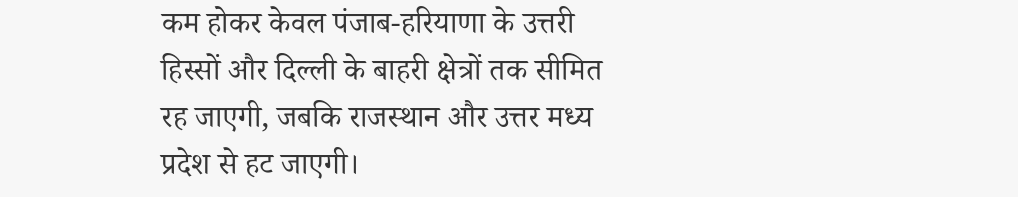कम होकर केवल पंजाब-हरियाणा के उत्तरी हिस्सों और दिल्ली के बाहरी क्षेत्रों तक सीमित रह जाएगी, जबकि राजस्थान और उत्तर मध्य प्रदेश से हट जाएगी।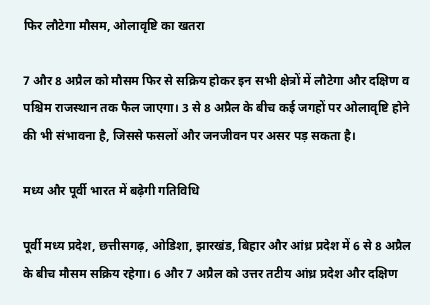फिर लौटेगा मौसम, ओलावृष्टि का खतरा

7 और 8 अप्रैल को मौसम फिर से सक्रिय होकर इन सभी क्षेत्रों में लौटेगा और दक्षिण व पश्चिम राजस्थान तक फैल जाएगा। 3 से 8 अप्रैल के बीच कई जगहों पर ओलावृष्टि होने की भी संभावना है, जिससे फसलों और जनजीवन पर असर पड़ सकता है।

मध्य और पूर्वी भारत में बढ़ेगी गतिविधि

पूर्वी मध्य प्रदेश, छत्तीसगढ़, ओडिशा, झारखंड, बिहार और आंध्र प्रदेश में 6 से 8 अप्रैल के बीच मौसम सक्रिय रहेगा। 6 और 7 अप्रैल को उत्तर तटीय आंध्र प्रदेश और दक्षिण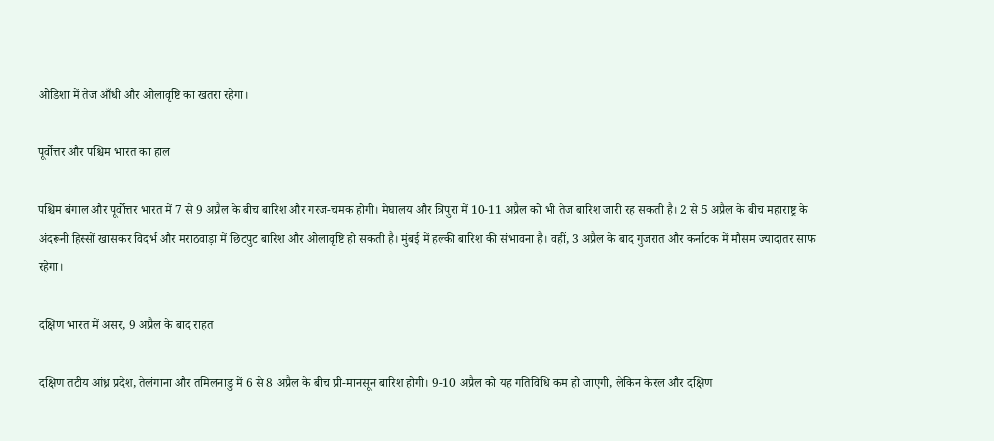ओडिशा में तेज आँधी और ओलावृष्टि का खतरा रहेगा।

पूर्वोत्तर और पश्चिम भारत का हाल

पश्चिम बंगाल और पूर्वोत्तर भारत में 7 से 9 अप्रैल के बीच बारिश और गरज-चमक होगी। मेघालय और त्रिपुरा में 10-11 अप्रैल को भी तेज बारिश जारी रह सकती है। 2 से 5 अप्रैल के बीच महाराष्ट्र के अंदरूनी हिस्सों खासकर विदर्भ और मराठवाड़ा में छिटपुट बारिश और ओलावृष्टि हो सकती है। मुंबई में हल्की बारिश की संभावना है। वहीं, 3 अप्रैल के बाद गुजरात और कर्नाटक में मौसम ज्यादातर साफ रहेगा।

दक्षिण भारत में असर, 9 अप्रैल के बाद राहत

दक्षिण तटीय आंध्र प्रदेश, तेलंगाना और तमिलनाडु में 6 से 8 अप्रैल के बीच प्री-मानसून बारिश होगी। 9-10 अप्रैल को यह गतिविधि कम हो जाएगी, लेकिन केरल और दक्षिण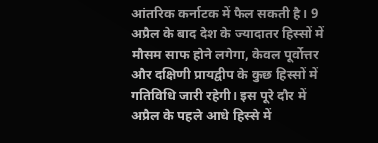आंतरिक कर्नाटक में फैल सकती है। 9 अप्रैल के बाद देश के ज्यादातर हिस्सों में मौसम साफ होने लगेगा, केवल पूर्वोत्तर और दक्षिणी प्रायद्वीप के कुछ हिस्सों में गतिविधि जारी रहेगी। इस पूरे दौर में अप्रैल के पहले आधे हिस्से में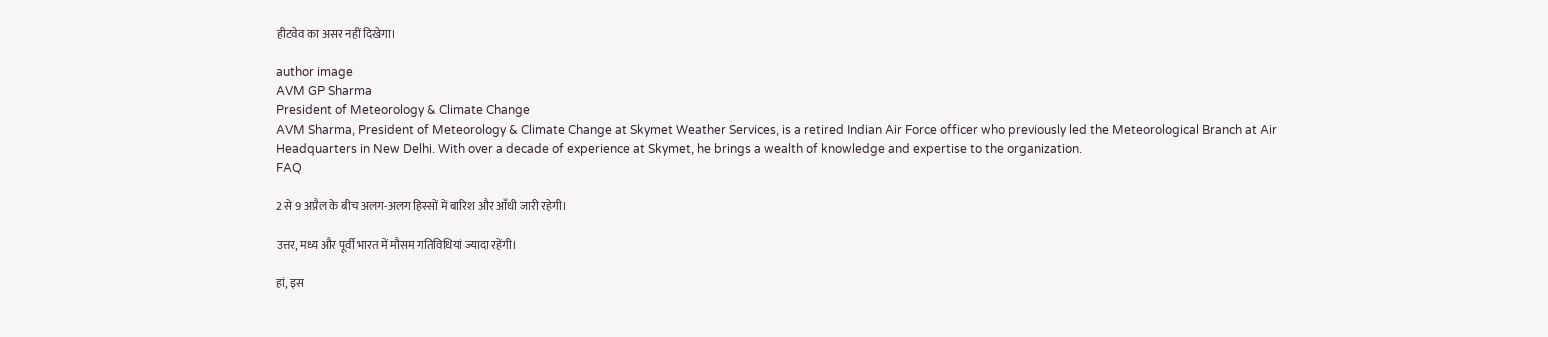हीटवेव का असर नहीं दिखेगा।

author image
AVM GP Sharma
President of Meteorology & Climate Change
AVM Sharma, President of Meteorology & Climate Change at Skymet Weather Services, is a retired Indian Air Force officer who previously led the Meteorological Branch at Air Headquarters in New Delhi. With over a decade of experience at Skymet, he brings a wealth of knowledge and expertise to the organization.
FAQ

2 से 9 अप्रैल के बीच अलग-अलग हिस्सों में बारिश और आँधी जारी रहेगी।

उत्तर, मध्य और पूर्वी भारत में मौसम गतिविधियां ज्यादा रहेंगी।

हां, इस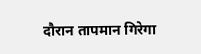दौरान तापमान गिरेगा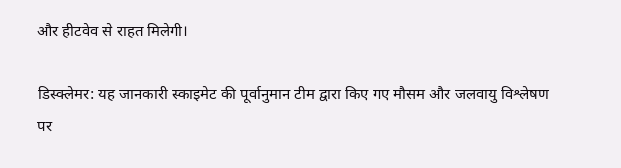और हीटवेव से राहत मिलेगी।

डिस्क्लेमर: यह जानकारी स्काइमेट की पूर्वानुमान टीम द्वारा किए गए मौसम और जलवायु विश्लेषण पर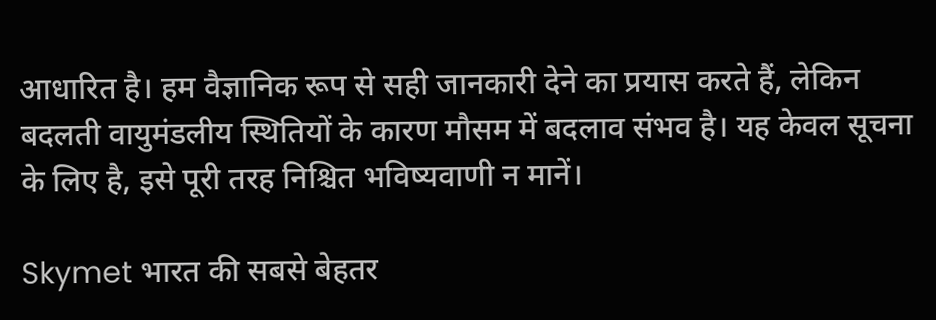आधारित है। हम वैज्ञानिक रूप से सही जानकारी देने का प्रयास करते हैं, लेकिन बदलती वायुमंडलीय स्थितियों के कारण मौसम में बदलाव संभव है। यह केवल सूचना के लिए है, इसे पूरी तरह निश्चित भविष्यवाणी न मानें।

Skymet भारत की सबसे बेहतर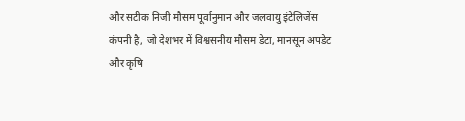और सटीक निजी मौसम पूर्वानुमान और जलवायु इंटेलिजेंस कंपनी है, जो देशभर में विश्वसनीय मौसम डेटा, मानसून अपडेट और कृषि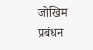जोखिम प्रबंधन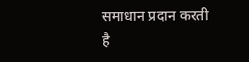समाधान प्रदान करती है